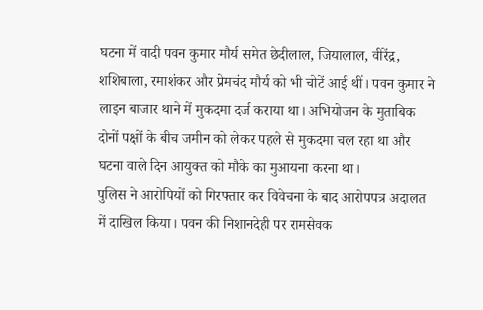घटना में वादी पवन कुमार मौर्य समेत छेदीलाल, जियालाल, वीरेंद्र, शशिबाला, रमाशंकर और प्रेमचंद मौर्य को भी चोटें आई थीं। पवन कुमार ने लाइन बाजार थाने में मुकदमा दर्ज कराया था। अभियोजन के मुताबिक दोनों पक्षों के बीच जमीन को लेकर पहले से मुकदमा चल रहा था और घटना वाले दिन आयुक्त को मौके का मुआयना करना था।
पुलिस ने आरोपियों को गिरफ्तार कर विवेचना के बाद आरोपपत्र अदालत में दाखिल किया। पवन की निशानदेही पर रामसेवक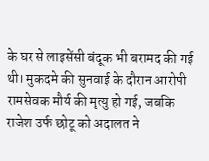के घर से लाइसेंसी बंदूक भी बरामद की गई थी। मुकदमे की सुनवाई के दौरान आरोपी रामसेवक मौर्य की मृत्यु हो गई, जबकि राजेश उर्फ छोटू को अदालत ने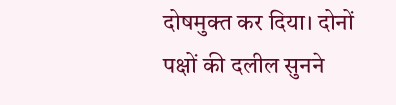दोषमुक्त कर दिया। दोनों पक्षों की दलील सुनने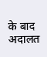के बाद अदालत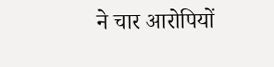ने चार आरोपियों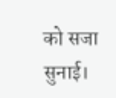को सजा सुनाई।